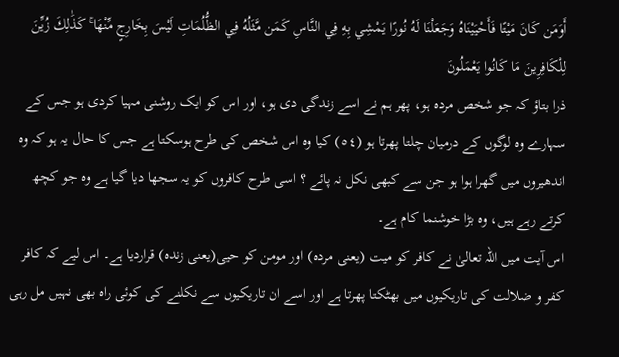أَوَمَن كَانَ مَيْتًا فَأَحْيَيْنَاهُ وَجَعَلْنَا لَهُ نُورًا يَمْشِي بِهِ فِي النَّاسِ كَمَن مَّثَلُهُ فِي الظُّلُمَاتِ لَيْسَ بِخَارِجٍ مِّنْهَا ۚ كَذَٰلِكَ زُيِّنَ لِلْكَافِرِينَ مَا كَانُوا يَعْمَلُونَ
ذرا بتاؤ کہ جو شخص مردہ ہو، پھر ہم نے اسے زندگی دی ہو، اور اس کو ایک روشنی مہیا کردی ہو جس کے سہارے وہ لوگوں کے درمیان چلتا پھرتا ہو (٥٤) کیا وہ اس شخص کی طرح ہوسکتا ہے جس کا حال یہ ہو کہ وہ اندھیروں میں گھرا ہوا ہو جن سے کبھی نکل نہ پائے ؟ اسی طرح کافروں کو یہ سجھا دیا گیا ہے وہ جو کچھ کرتے رہے ہیں، وہ بڑا خوشنما کام ہے۔
اس آیت میں اللہ تعالیٰ نے کافر کو میت (یعنی مردہ) اور مومن کو حيی(یعنی زندہ) قراردیا ہے۔ اس لیے کہ کافر کفر و ضلالت کی تاریکیوں میں بھٹکتا پھرتا ہے اور اسے ان تاریکیوں سے نکلنے کی کوئی راہ بھی نہیں مل رہی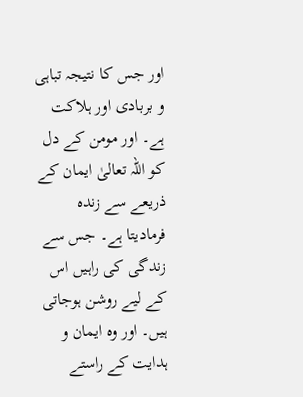اور جس کا نتیجہ تباہی و بربادی اور ہلاکت ہے۔ اور مومن کے دل کو اللہ تعالیٰ ایمان کے ذریعے سے زندہ فرمادیتا ہے۔ جس سے زندگی کی راہیں اس کے لیے روشن ہوجاتی ہیں۔ اور وہ ایمان و ہدایت کے راستے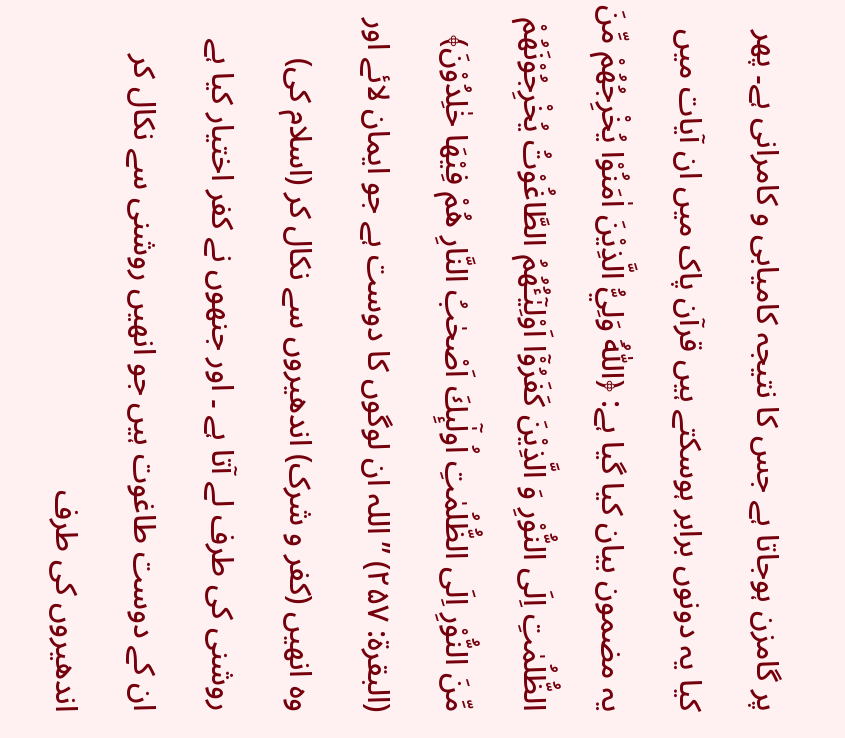پر گامزن ہوجاتا ہے جس کا نتیجہ کامیابی و کامرانی ہے۔ پھر کیا یہ دونوں برابر ہوسکتے ہیں قرآن پاک میں ان آیات میں یہ مضمون بیان کیا گیا ہے: ﴿اَللّٰهُ وَلِيُّ الَّذِيْنَ اٰمَنُوْا يُخْرِجُهُمْ مِّنَ الظُّلُمٰتِ اِلَى النُّوْرِ وَ الَّذِيْنَ كَفَرُوْۤا اَوْلِيٰٓـُٔهُمُ الطَّاغُوْتُ يُخْرِجُوْنَهُمْ مِّنَ النُّوْرِ اِلَى الظُّلُمٰتِ اُولٰٓىِٕكَ اَصْحٰبُ النَّارِ هُمْ فِيْهَا خٰلِدُوْنَ﴾ (البقرۃ: ۲۵۷) ’’اللہ ان لوگوں کا دوست ہے جو ایمان لائے اور وہ انھیں (کفر و شرک) اندھیروں سے نکال کر (اسلام کی) روشنی کی طرف لے آتا ہے ۔ اور جنھوں نے کفر اختیار کیا ہے ان کے دوست طاغوت ہیں جو انھیں روشنی سے نکال کر اندھیروں کی طرف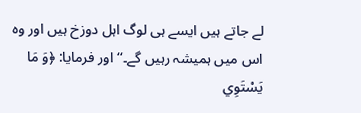لے جاتے ہیں ایسے ہی لوگ اہل دوزخ ہیں اور وہ اس میں ہمیشہ رہیں گے۔‘‘ اور فرمایا: ﴿وَ مَا يَسْتَوِي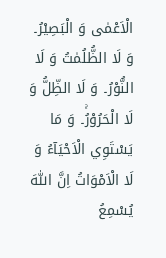الْاَعْمٰى وَ الْبَصِيْرُ۔ وَ لَا الظُّلُمٰتُ وَ لَا النُّوْرُ۔ وَ لَا الظِّلُّ وَ لَا الْحَرُوْرُۚ۔ وَ مَا يَسْتَوِي الْاَحْيَآءُ وَ لَا الْاَمْوَاتُ اِنَّ اللّٰهَ يُسْمِعُ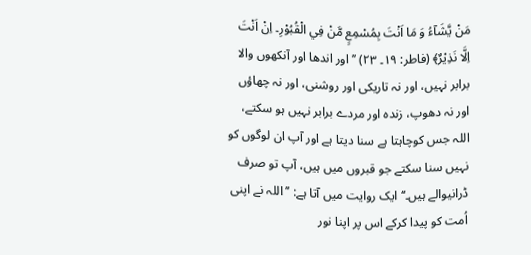مَنْ يَّشَآءُ وَ مَا اَنْتَ بِمُسْمِعٍ مَّنْ فِي الْقُبُوْرِ۔ اِنْ اَنْتَ اِلَّا نَذِيْرٌ﴾ (فاطر: ۱۹۔ ۲۳) ’’اور اندھا اور آنکھوں والا برابر نہیں، اور نہ تاریکی اور روشنی، اور نہ چھاؤں اور نہ دھوپ، زندہ اور مردے برابر نہیں ہو سکتے، اللہ جس کوچاہتا ہے سنا دیتا ہے اور آپ ان لوگوں کو نہیں سنا سکتے جو قبروں میں ہیں، آپ تو صرف ڈرانیوالے ہیں۔‘‘ ایک روایت میں آتا ہے: ’’اللہ نے اپنی اُمت کو پیدا کرکے اس پر اپنا نور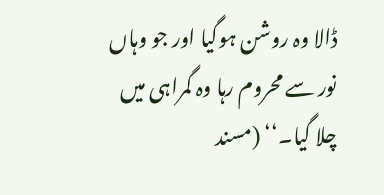ڈالا وہ روشن ہوگیا اور جو وہاں نور سے محروم رہا وہ گمراہی میں چلا گیا۔‘‘ (مسند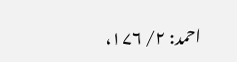احمد: ۲/ ۱۷۶،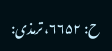ح: ۶۶۵۲، ترمذی: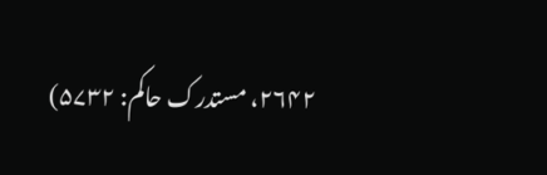۲۶۴۲، مستدرک حاکم: ۵۷۳۲)